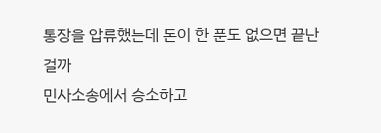통장을 압류했는데 돈이 한 푼도 없으면 끝난 걸까
민사소송에서 승소하고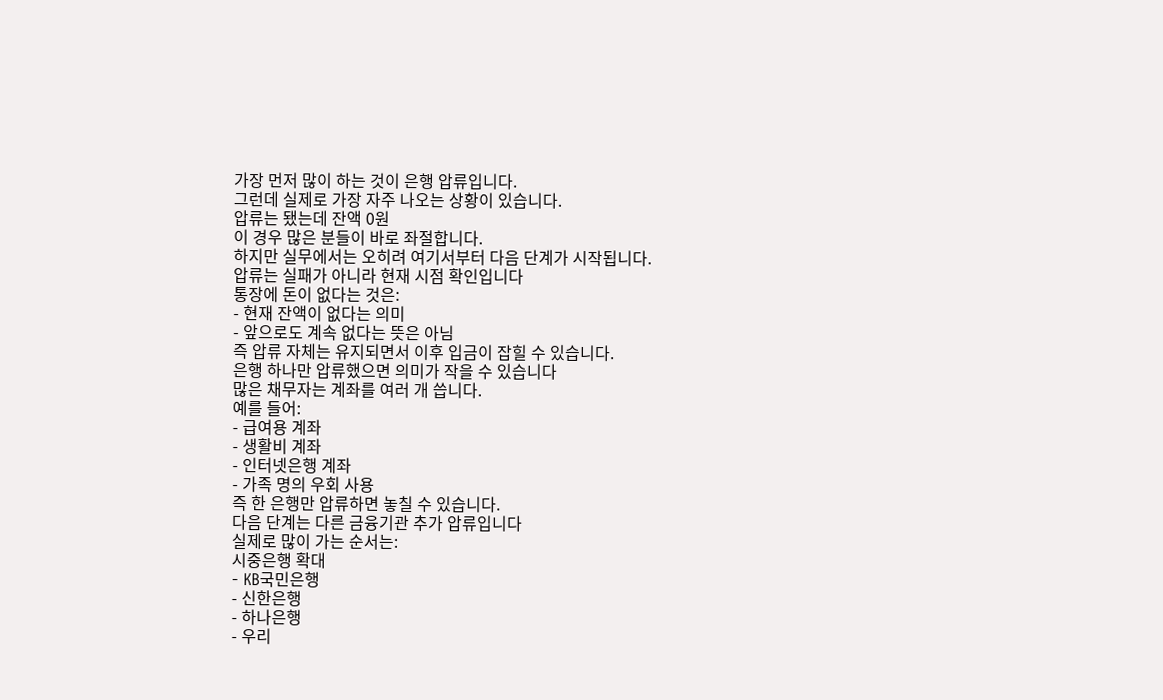가장 먼저 많이 하는 것이 은행 압류입니다.
그런데 실제로 가장 자주 나오는 상황이 있습니다.
압류는 됐는데 잔액 0원
이 경우 많은 분들이 바로 좌절합니다.
하지만 실무에서는 오히려 여기서부터 다음 단계가 시작됩니다.
압류는 실패가 아니라 현재 시점 확인입니다
통장에 돈이 없다는 것은:
- 현재 잔액이 없다는 의미
- 앞으로도 계속 없다는 뜻은 아님
즉 압류 자체는 유지되면서 이후 입금이 잡힐 수 있습니다.
은행 하나만 압류했으면 의미가 작을 수 있습니다
많은 채무자는 계좌를 여러 개 씁니다.
예를 들어:
- 급여용 계좌
- 생활비 계좌
- 인터넷은행 계좌
- 가족 명의 우회 사용
즉 한 은행만 압류하면 놓칠 수 있습니다.
다음 단계는 다른 금융기관 추가 압류입니다
실제로 많이 가는 순서는:
시중은행 확대
- KB국민은행
- 신한은행
- 하나은행
- 우리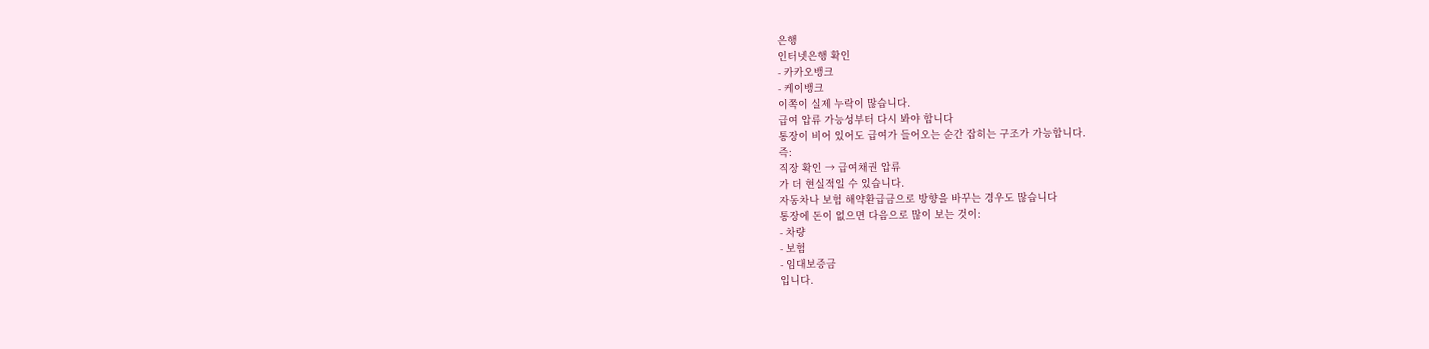은행
인터넷은행 확인
- 카카오뱅크
- 케이뱅크
이쪽이 실제 누락이 많습니다.
급여 압류 가능성부터 다시 봐야 합니다
통장이 비어 있어도 급여가 들어오는 순간 잡히는 구조가 가능합니다.
즉:
직장 확인 → 급여채권 압류
가 더 현실적일 수 있습니다.
자동차나 보험 해약환급금으로 방향을 바꾸는 경우도 많습니다
통장에 돈이 없으면 다음으로 많이 보는 것이:
- 차량
- 보험
- 임대보증금
입니다.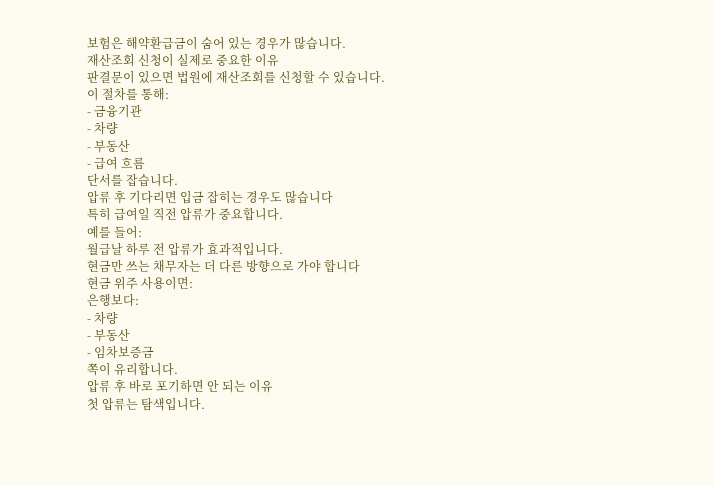보험은 해약환급금이 숨어 있는 경우가 많습니다.
재산조회 신청이 실제로 중요한 이유
판결문이 있으면 법원에 재산조회를 신청할 수 있습니다.
이 절차를 통해:
- 금융기관
- 차량
- 부동산
- 급여 흐름
단서를 잡습니다.
압류 후 기다리면 입금 잡히는 경우도 많습니다
특히 급여일 직전 압류가 중요합니다.
예를 들어:
월급날 하루 전 압류가 효과적입니다.
현금만 쓰는 채무자는 더 다른 방향으로 가야 합니다
현금 위주 사용이면:
은행보다:
- 차량
- 부동산
- 임차보증금
쪽이 유리합니다.
압류 후 바로 포기하면 안 되는 이유
첫 압류는 탐색입니다.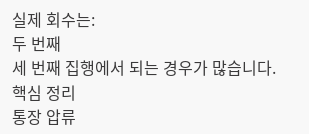실제 회수는:
두 번째
세 번째 집행에서 되는 경우가 많습니다.
핵심 정리
통장 압류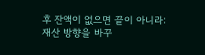후 잔액이 없으면 끝이 아니라:
재산 방향을 바꾸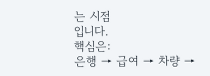는 시점
입니다.
핵심은:
은행 → 급여 → 차량 →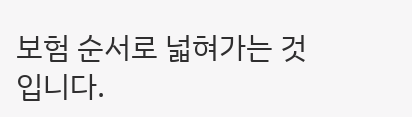보험 순서로 넓혀가는 것입니다.